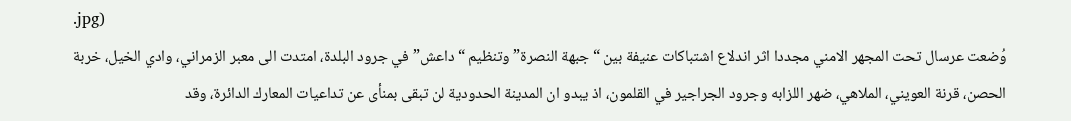.jpg)
وُضعت عرسال تحت المجهر الامني مجددا اثر اندلاع اشتباكات عنيفة بين “جبهة النصرة” وتنظيم “داعش” في جرود البلدة، امتدت الى معبر الزمراني، وادي الخيل، خربة الحصن، قرنة العويني، الملاهي، ضهر اللزابه وجرود الجراجير في القلمون، اذ يبدو ان المدينة الحدودية لن تبقى بمنأى عن تداعيات المعارك الدائرة، وقد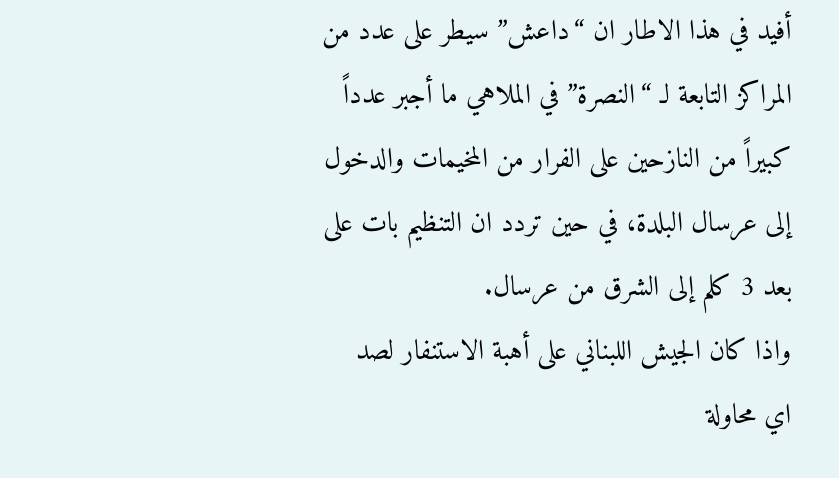أفيد في هذا الاطار ان “داعش” سيطر على عدد من المراكز التابعة لـ “النصرة” في الملاهي ما أجبر عدداً كبيراً من النازحين على الفرار من المخيمات والدخول إلى عرسال البلدة، في حين تردد ان التنظيم بات على بعد 3 كلم إلى الشرق من عرسال.
واذا كان الجيش اللبناني على أهبة الاستنفار لصد اي محاولة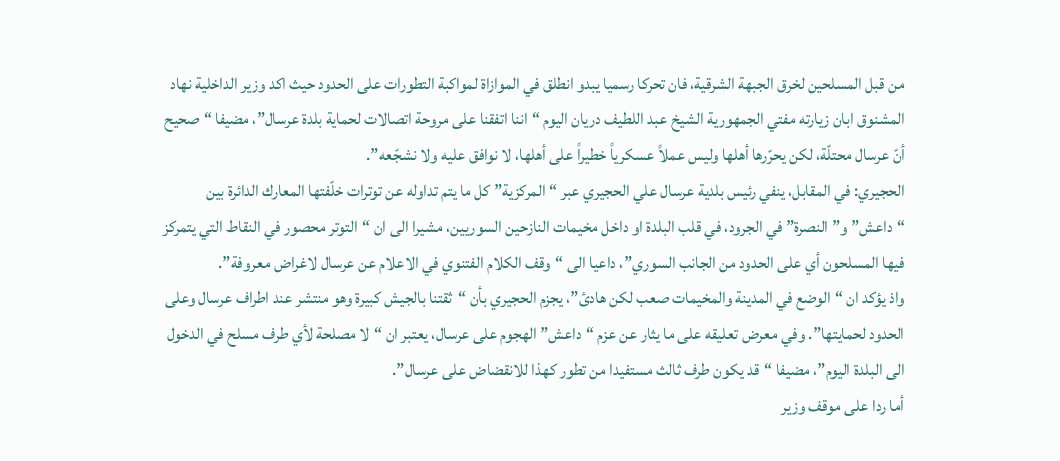من قبل المسلحين لخرق الجبهة الشرقية، فان تحركا رسميا يبدو انطلق في الموازاة لمواكبة التطورات على الحدود حيث اكد وزير الداخلية نهاد المشنوق ابان زيارته مفتي الجمهورية الشيخ عبد اللطيف دريان اليوم “اننا اتفقنا على مروحة اتصالات لحماية بلدة عرسال”، مضيفا “صحيح أنّ عرسال محتلّة، لكن يحرّرها أهلها وليس عملاً عسكرياً خطيراً على أهلها، لا نوافق عليه ولا نشجّعه”.
الحجيري: في المقابل، ينفي رئيس بلدية عرسال علي الحجيري عبر “المركزية” كل ما يتم تداوله عن توترات خلّفتها المعارك الدائرة بين “داعش” و”النصرة” في الجرود، في قلب البلدة او داخل مخيمات النازحين السوريين، مشيرا الى ان “التوتر محصور في النقاط التي يتمركز فيها المسلحون أي على الحدود من الجانب السوري”، داعيا الى “وقف الكلام الفتنوي في الاعلام عن عرسال لاغراض معروفة”.
واذ يؤكد ان “الوضع في المدينة والمخيمات صعب لكن هادئ”، يجزم الحجيري بأن “ثقتنا بالجيش كبيرة وهو منتشر عند اطراف عرسال وعلى الحدود لحمايتها”. وفي معرض تعليقه على ما يثار عن عزم “داعش” الهجوم على عرسال، يعتبر ان “لا مصلحة لأي طرف مسلح في الدخول الى البلدة اليوم”، مضيفا “قد يكون طرف ثالث مستفيدا من تطور كهذا للانقضاض على عرسال”.
أما ردا على موقف وزير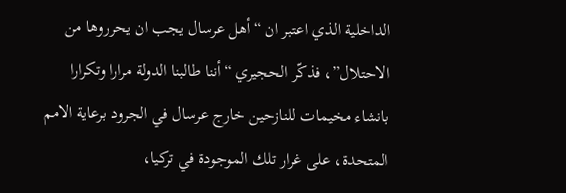الداخلية الذي اعتبر ان “أهل عرسال يجب ان يحرروها من الاحتلال”، فذكّر الحجيري “أننا طالبنا الدولة مرارا وتكرارا بانشاء مخيمات للنازحين خارج عرسال في الجرود برعاية الامم المتحدة، على غرار تلك الموجودة في تركيا،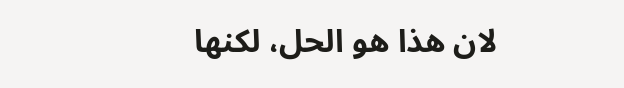لان هذا هو الحل، لكنها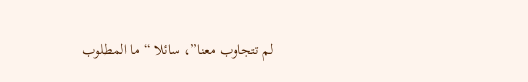لم تتجاوب معنا”، سائلا “ما المطلوب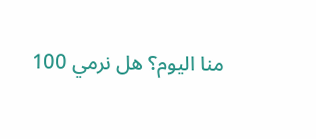منا اليوم؟ هل نرمي 100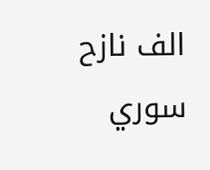الف نازح سوري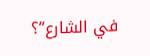في الشارع”؟